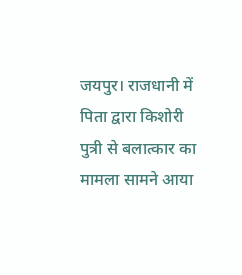जयपुर। राजधानी में पिता द्वारा किशोरी पुत्री से बलात्कार का मामला सामने आया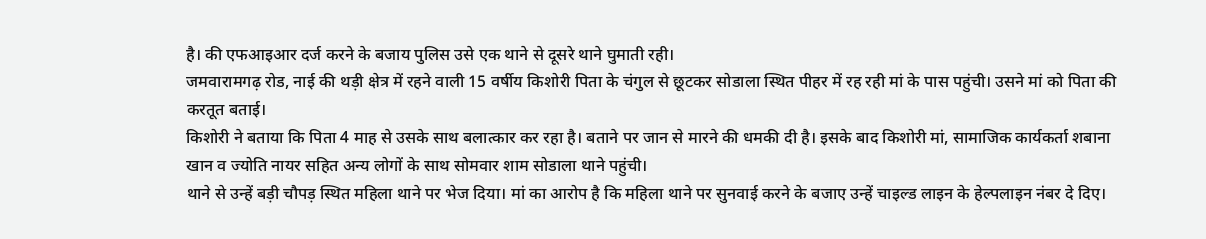है। की एफआइआर दर्ज करने के बजाय पुलिस उसे एक थाने से दूसरे थाने घुमाती रही।
जमवारामगढ़ रोड, नाई की थड़ी क्षेत्र में रहने वाली 15 वर्षीय किशोरी पिता के चंगुल से छूटकर सोडाला स्थित पीहर में रह रही मां के पास पहुंची। उसने मां को पिता की करतूत बताई।
किशोरी ने बताया कि पिता 4 माह से उसके साथ बलात्कार कर रहा है। बताने पर जान से मारने की धमकी दी है। इसके बाद किशोरी मां, सामाजिक कार्यकर्ता शबाना खान व ज्योति नायर सहित अन्य लोगों के साथ सोमवार शाम सोडाला थाने पहुंची।
थाने से उन्हें बड़ी चौपड़ स्थित महिला थाने पर भेज दिया। मां का आरोप है कि महिला थाने पर सुनवाई करने के बजाए उन्हें चाइल्ड लाइन के हेल्पलाइन नंबर दे दिए।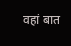वहां बात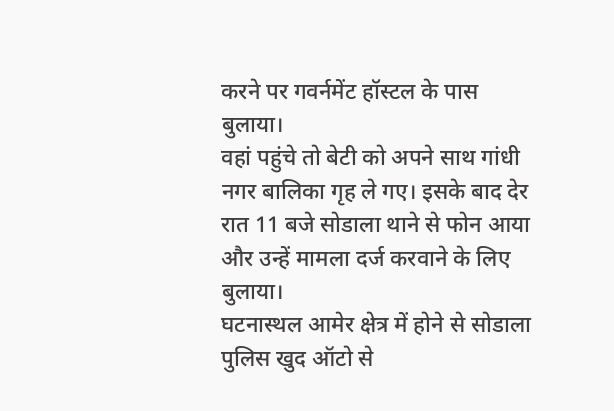करने पर गवर्नमेंट हॉस्टल के पास बुलाया।
वहां पहुंचे तो बेटी को अपने साथ गांधी नगर बालिका गृह ले गए। इसके बाद देर रात 11 बजे सोडाला थाने से फोन आया और उन्हें मामला दर्ज करवाने के लिए बुलाया।
घटनास्थल आमेर क्षेत्र में होने से सोडाला पुलिस खुद ऑटो से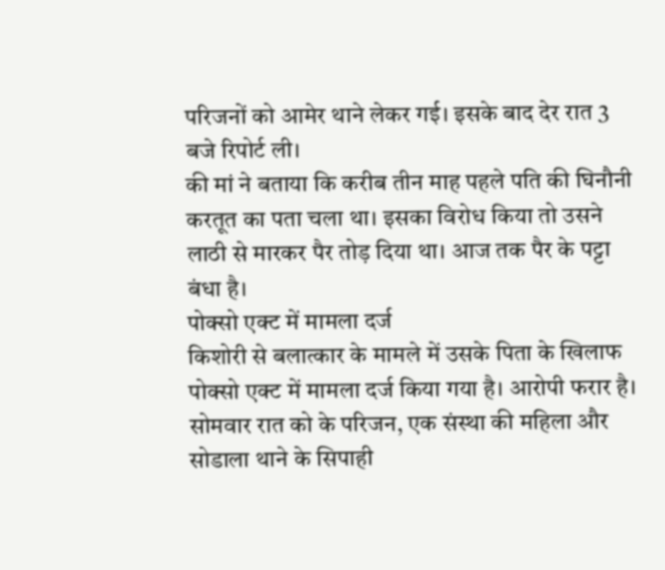परिजनों को आमेर थाने लेकर गई। इसके बाद देर रात 3 बजे रिपोर्ट ली।
की मां ने बताया कि करीब तीन माह पहले पति की घिनौनी करतूत का पता चला था। इसका विरोध किया तो उसने लाठी से मारकर पैर तोड़ दिया था। आज तक पैर के पट्टा बंधा है।
पोक्सो एक्ट में मामला दर्ज
किशोरी से बलात्कार के मामले में उसके पिता के खिलाफ पोक्सो एक्ट में मामला दर्ज किया गया है। आरोपी फरार है। सोमवार रात को के परिजन, एक संस्था की महिला और सोडाला थाने के सिपाही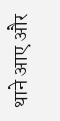थाने आए और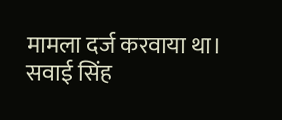मामला दर्ज करवाया था।
सवाई सिंह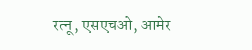रत्नू, एसएचओ, आमेर